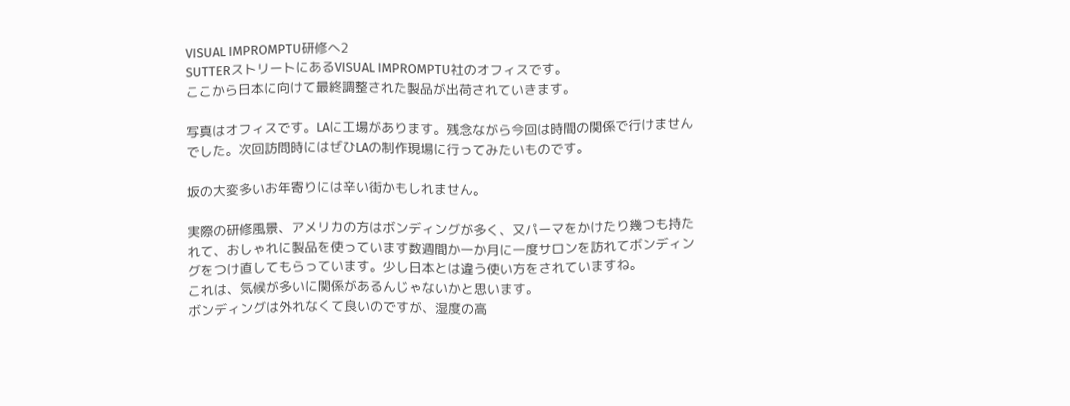VISUAL IMPROMPTU研修へ2
SUTTERストリートにあるVISUAL IMPROMPTU社のオフィスです。
ここから日本に向けて最終調整された製品が出荷されていきます。

写真はオフィスです。LAに工場があります。残念ながら今回は時間の関係で行けませんでした。次回訪問時にはぜひLAの制作現場に行ってみたいものです。

坂の大変多いお年寄りには辛い街かもしれません。

実際の研修風景、アメリカの方はボンディングが多く、又パーマをかけたり幾つも持たれて、おしゃれに製品を使っています数週間か一か月に一度サロンを訪れてボンディングをつけ直してもらっています。少し日本とは違う使い方をされていますね。
これは、気候が多いに関係があるんじゃないかと思います。
ボンディングは外れなくて良いのですが、湿度の高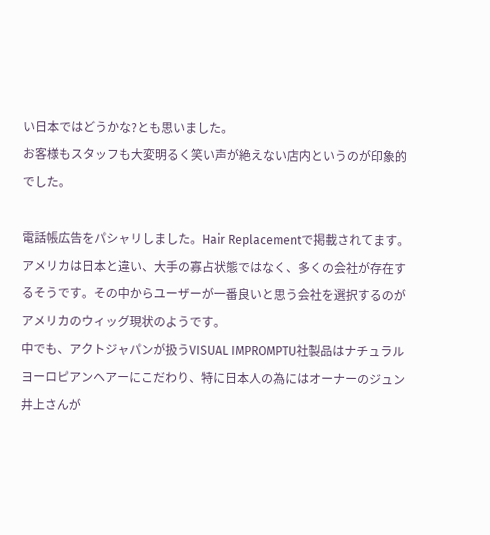い日本ではどうかな?とも思いました。
お客様もスタッフも大変明るく笑い声が絶えない店内というのが印象的でした。

電話帳広告をパシャリしました。Hair Replacementで掲載されてます。
アメリカは日本と違い、大手の寡占状態ではなく、多くの会社が存在するそうです。その中からユーザーが一番良いと思う会社を選択するのがアメリカのウィッグ現状のようです。
中でも、アクトジャパンが扱うVISUAL IMPROMPTU社製品はナチュラルヨーロピアンヘアーにこだわり、特に日本人の為にはオーナーのジュン井上さんが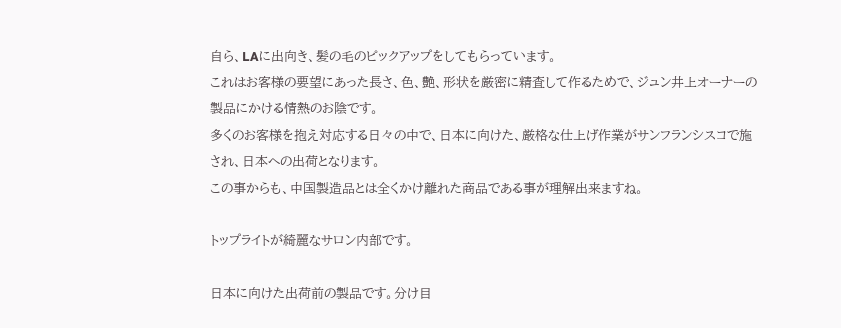自ら、LAに出向き、髪の毛のピックアップをしてもらっています。
これはお客様の要望にあった長さ、色、艶、形状を厳密に精査して作るためで、ジュン井上オーナーの製品にかける情熱のお陰です。
多くのお客様を抱え対応する日々の中で、日本に向けた、厳格な仕上げ作業がサンフランシスコで施され、日本への出荷となります。
この事からも、中国製造品とは全くかけ離れた商品である事が理解出来ますね。

トップライトが綺麗なサロン内部です。

日本に向けた出荷前の製品です。分け目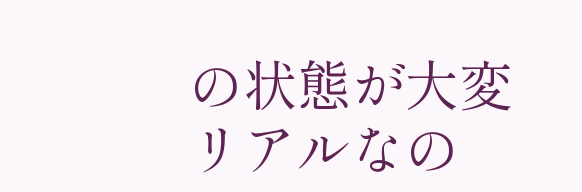の状態が大変リアルなの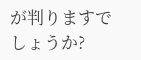が判りますでしょうか?